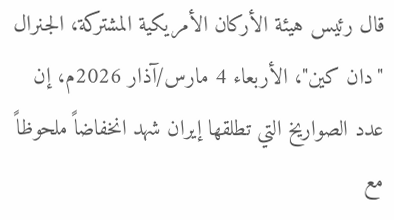قال رئيس هيئة الأركان الأمريكية المشتركة، الجنرال "دان كين"، الأربعاء 4 مارس/آذار 2026م، إن عدد الصواريخ التي تطلقها إيران شهد انخفاضاً ملحوظاً مع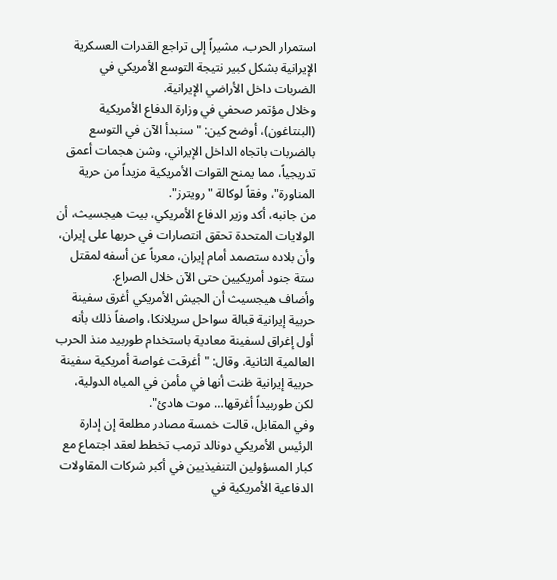استمرار الحرب، مشيراً إلى تراجع القدرات العسكرية الإيرانية بشكل كبير نتيجة التوسع الأمريكي في الضربات داخل الأراضي الإيرانية.
وخلال مؤتمر صحفي في وزارة الدفاع الأمريكية (البنتاغون)، أوضح كين: "سنبدأ الآن في التوسع بالضربات باتجاه الداخل الإيراني، وشن هجمات أعمق تدريجياً، مما يمنح القوات الأمريكية مزيداً من حرية المناورة"، وفقاً لوكالة "رويترز".
من جانبه، أكد وزير الدفاع الأمريكي، بيت هيجسيث، أن الولايات المتحدة تحقق انتصارات في حربها على إيران، وأن بلاده ستصمد أمام إيران، معرباً عن أسفه لمقتل ستة جنود أمريكيين حتى الآن خلال الصراع.
وأضاف هيجسيث أن الجيش الأمريكي أغرق سفينة حربية إيرانية قبالة سواحل سريلانكا، واصفاً ذلك بأنه أول إغراق لسفينة معادية باستخدام طوربيد منذ الحرب العالمية الثانية. وقال: "أغرقت غواصة أمريكية سفينة حربية إيرانية ظنت أنها في مأمن في المياه الدولية، لكن طوربيداً أغرقها… موت هادئ".
وفي المقابل، قالت خمسة مصادر مطلعة إن إدارة الرئيس الأمريكي دونالد ترمب تخطط لعقد اجتماع مع كبار المسؤولين التنفيذيين في أكبر شركات المقاولات الدفاعية الأمريكية في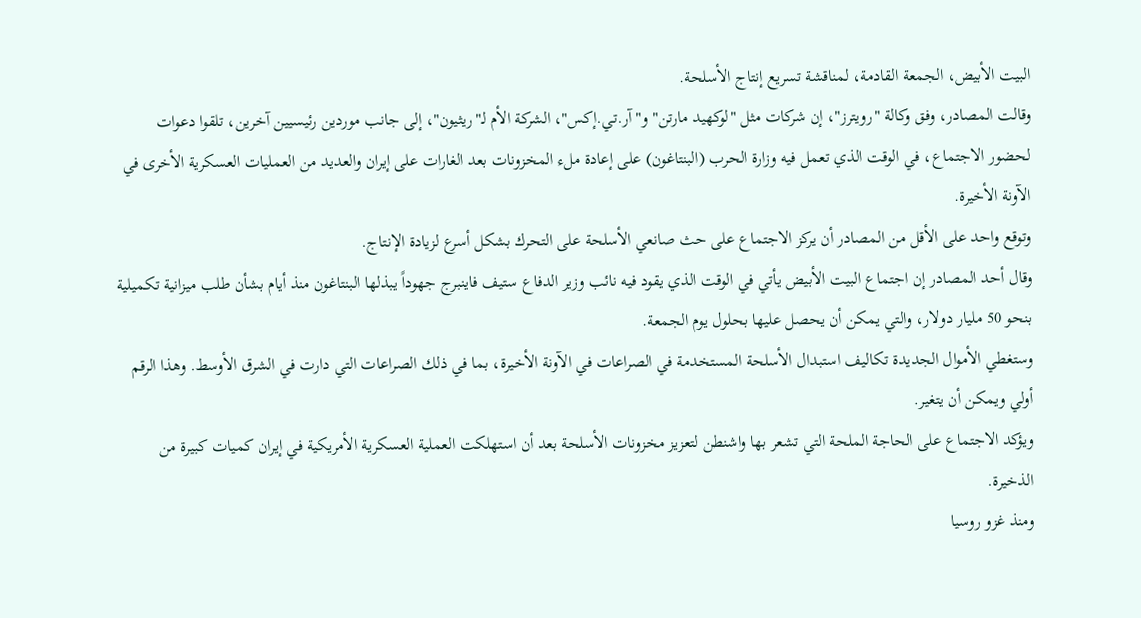البيت الأبيض، الجمعة القادمة، لمناقشة تسريع إنتاج الأسلحة.
وقالت المصادر، وفق وكالة "رويترز"، إن شركات مثل "لوكهيد مارتن" و"آر.تي.إكس"، الشركة الأم لـ"ريثيون"، إلى جانب موردين رئيسيين آخرين، تلقوا دعوات لحضور الاجتماع، في الوقت الذي تعمل فيه وزارة الحرب (البنتاغون) على إعادة ملء المخزونات بعد الغارات على إيران والعديد من العمليات العسكرية الأخرى في الآونة الأخيرة.
وتوقع واحد على الأقل من المصادر أن يركز الاجتماع على حث صانعي الأسلحة على التحرك بشكل أسرع لزيادة الإنتاج.
وقال أحد المصادر إن اجتماع البيت الأبيض يأتي في الوقت الذي يقود فيه نائب وزير الدفاع ستيف فاينبرج جهوداً يبذلها البنتاغون منذ أيام بشأن طلب ميزانية تكميلية بنحو 50 مليار دولار، والتي يمكن أن يحصل عليها بحلول يوم الجمعة.
وستغطي الأموال الجديدة تكاليف استبدال الأسلحة المستخدمة في الصراعات في الآونة الأخيرة، بما في ذلك الصراعات التي دارت في الشرق الأوسط. وهذا الرقم أولي ويمكن أن يتغير.
ويؤكد الاجتماع على الحاجة الملحة التي تشعر بها واشنطن لتعزيز مخزونات الأسلحة بعد أن استهلكت العملية العسكرية الأمريكية في إيران كميات كبيرة من الذخيرة.
ومنذ غزو روسيا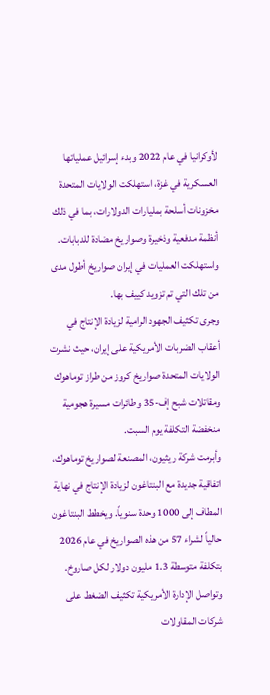لأوكرانيا في عام 2022 وبدء إسرائيل عملياتها العسكرية في غزة، استهلكت الولايات المتحدة مخزونات أسلحة بمليارات الدولارات، بما في ذلك أنظمة مدفعية وذخيرة وصواريخ مضادة للدبابات. واستهلكت العمليات في إيران صواريخ أطول مدى من تلك التي تم تزويد كييف بها.
وجرى تكثيف الجهود الرامية لزيادة الإنتاج في أعقاب الضربات الأمريكية على إيران، حيث نشرت الولايات المتحدة صواريخ كروز من طراز توماهوك ومقاتلات شبح إف-35 وطائرات مسيرة هجومية منخفضة التكلفة يوم السبت.
وأبرمت شركة ريثيون، المصنعة لصواريخ توماهوك، اتفاقية جديدة مع البنتاغون لزيادة الإنتاج في نهاية المطاف إلى 1000 وحدة سنوياً. ويخطط البنتاغون حالياً لشراء 57 من هذه الصواريخ في عام 2026 بتكلفة متوسطة 1.3 مليون دولار لكل صاروخ.
وتواصل الإدارة الأمريكية تكثيف الضغط على شركات المقاولات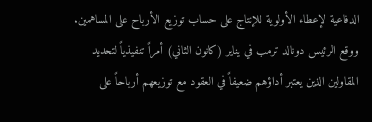الدفاعية لإعطاء الأولوية للإنتاج على حساب توزيع الأرباح على المساهمين. ووقع الرئيس دونالد ترمب في يناير (كانون الثاني) أمراً تنفيذياً لتحديد المقاولين الذين يعتبر أداؤهم ضعيفاً في العقود مع توزيعهم أرباحاً على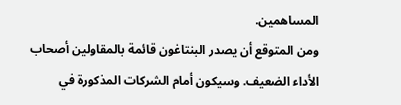المساهمين.
ومن المتوقع أن يصدر البنتاغون قائمة بالمقاولين أصحاب الأداء الضعيف. وسيكون أمام الشركات المذكورة في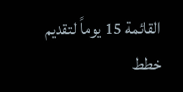القائمة 15 يوماً لتقديم خطط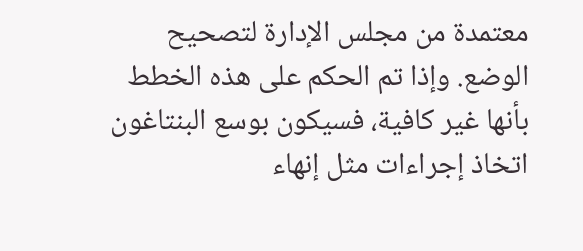معتمدة من مجلس الإدارة لتصحيح الوضع. وإذا تم الحكم على هذه الخطط بأنها غير كافية، فسيكون بوسع البنتاغون اتخاذ إجراءات مثل إنهاء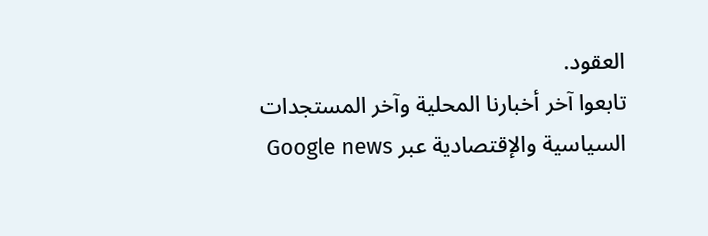العقود.
تابعوا آخر أخبارنا المحلية وآخر المستجدات السياسية والإقتصادية عبر Google news